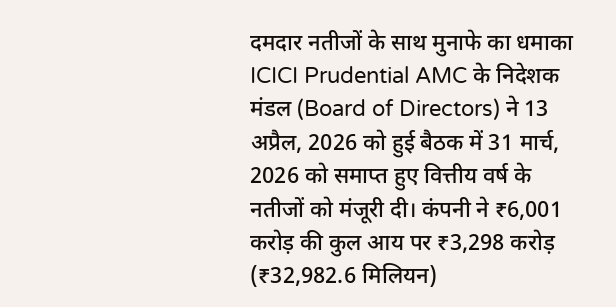दमदार नतीजों के साथ मुनाफे का धमाका
ICICI Prudential AMC के निदेशक मंडल (Board of Directors) ने 13 अप्रैल, 2026 को हुई बैठक में 31 मार्च, 2026 को समाप्त हुए वित्तीय वर्ष के नतीजों को मंजूरी दी। कंपनी ने ₹6,001 करोड़ की कुल आय पर ₹3,298 करोड़ (₹32,982.6 मिलियन)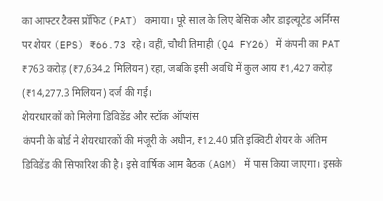का आफ्टर टैक्स प्रॉफिट (PAT) कमाया। पूरे साल के लिए बेसिक और डाइल्यूटेड अर्निंग्स पर शेयर (EPS) ₹66.73 रहे। वहीं, चौथी तिमाही (Q4 FY26) में कंपनी का PAT ₹763 करोड़ (₹7,634.2 मिलियन) रहा, जबकि इसी अवधि में कुल आय ₹1,427 करोड़ (₹14,277.3 मिलियन) दर्ज की गई।
शेयरधारकों को मिलेगा डिविडेंड और स्टॉक ऑप्शंस
कंपनी के बोर्ड ने शेयरधारकों की मंजूरी के अधीन, ₹12.40 प्रति इक्विटी शेयर के अंतिम डिविडेंड की सिफारिश की है। इसे वार्षिक आम बैठक (AGM) में पास किया जाएगा। इसके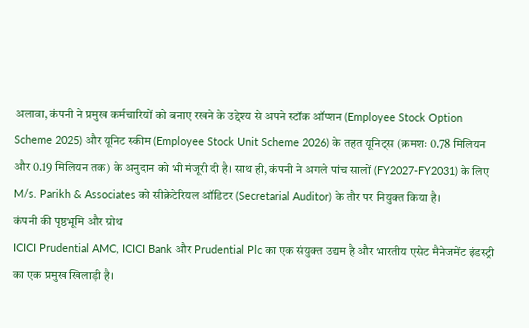अलावा, कंपनी ने प्रमुख कर्मचारियों को बनाए रखने के उद्देश्य से अपने स्टॉक ऑप्शन (Employee Stock Option Scheme 2025) और यूनिट स्कीम (Employee Stock Unit Scheme 2026) के तहत यूनिट्स (क्रमशः 0.78 मिलियन और 0.19 मिलियन तक) के अनुदान को भी मंजूरी दी है। साथ ही, कंपनी ने अगले पांच सालों (FY2027-FY2031) के लिए M/s. Parikh & Associates को सीक्रेटेरियल ऑडिटर (Secretarial Auditor) के तौर पर नियुक्त किया है।
कंपनी की पृष्ठभूमि और ग्रोथ
ICICI Prudential AMC, ICICI Bank और Prudential Plc का एक संयुक्त उद्यम है और भारतीय एसेट मैनेजमेंट इंडस्ट्री का एक प्रमुख खिलाड़ी है।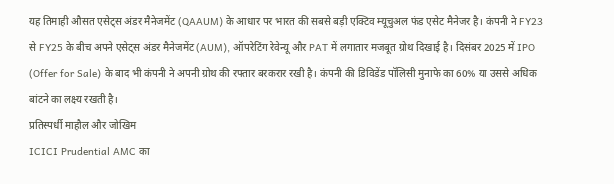यह तिमाही औसत एसेट्स अंडर मैनेजमेंट (QAAUM) के आधार पर भारत की सबसे बड़ी एक्टिव म्यूचुअल फंड एसेट मैनेजर है। कंपनी ने FY23 से FY25 के बीच अपने एसेट्स अंडर मैनेजमेंट (AUM), ऑपरेटिंग रेवेन्यू और PAT में लगातार मजबूत ग्रोथ दिखाई है। दिसंबर 2025 में IPO (Offer for Sale) के बाद भी कंपनी ने अपनी ग्रोथ की रफ्तार बरकरार रखी है। कंपनी की डिविडेंड पॉलिसी मुनाफे का 60% या उससे अधिक बांटने का लक्ष्य रखती है।
प्रतिस्पर्धी माहौल और जोखिम
ICICI Prudential AMC का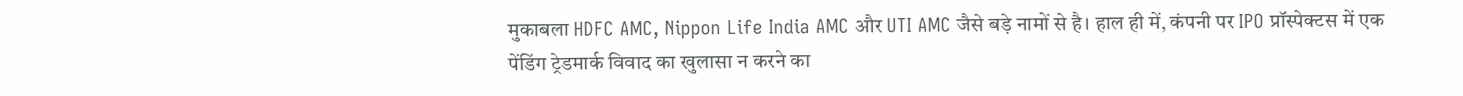मुकाबला HDFC AMC, Nippon Life India AMC और UTI AMC जैसे बड़े नामों से है। हाल ही में, कंपनी पर IPO प्रॉस्पेक्टस में एक पेंडिंग ट्रेडमार्क विवाद का खुलासा न करने का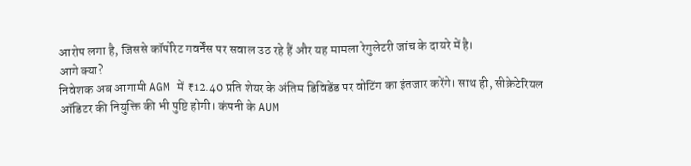आरोप लगा है, जिससे कॉर्पोरेट गवर्नेंस पर सवाल उठ रहे हैं और यह मामला रेगुलेटरी जांच के दायरे में है।
आगे क्या?
निवेशक अब आगामी AGM में ₹12.40 प्रति शेयर के अंतिम डिविडेंड पर वोटिंग का इंतजार करेंगे। साथ ही, सीक्रेटेरियल ऑडिटर की नियुक्ति की भी पुष्टि होगी। कंपनी के AUM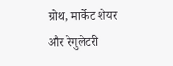ग्रोथ, मार्केट शेयर और रेगुलेटरी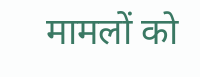मामलों को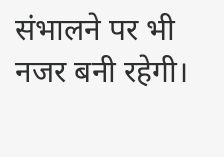संभालने पर भी नजर बनी रहेगी।